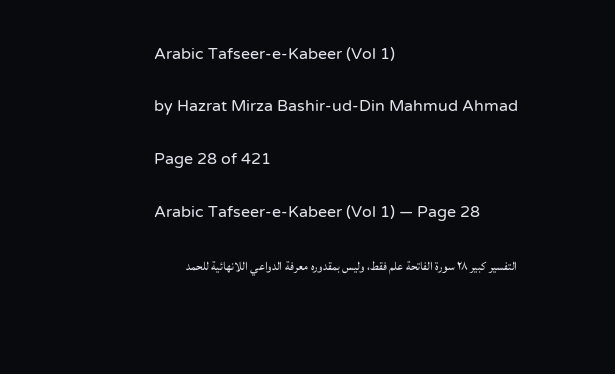Arabic Tafseer-e-Kabeer (Vol 1)

by Hazrat Mirza Bashir-ud-Din Mahmud Ahmad

Page 28 of 421

Arabic Tafseer-e-Kabeer (Vol 1) — Page 28

التفسير كبير ۲۸ سورة الفاتحة علم فقط، وليس بمقدوره معرفة الدواعي اللانهائية للحمد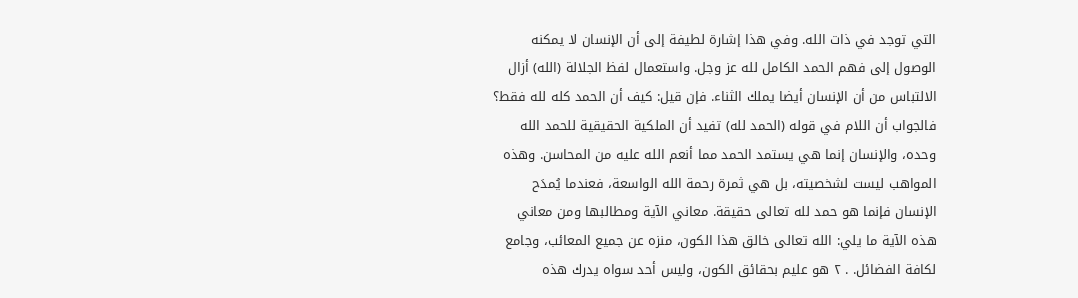التي توجد في ذات الله. وفي هذا إشارة لطيفة إلى أن الإنسان لا يمكنه الوصول إلى فهم الحمد الكامل لله عز وجل. واستعمال لفظ الجلالة (الله) أزال الالتباس من أن الإنسان أيضا يملك الثناء. فإن قيل: كيف أن الحمد كله لله فقط؟ فالجواب أن اللام في قوله (الحمد لله) تفيد أن الملكية الحقيقية للحمد الله وحده، والإنسان إنما هي يستمد الحمد مما أنعم الله عليه من المحاسن. وهذه المواهب ليست لشخصيته، بل هي ثمرة رحمة الله الواسعة، فعندما يُمدَح الإنسان فإنما هو حمد لله تعالى حقيقة. معاني الآية ومطالبها ومن معاني هذه الآية ما يلي: الله تعالى خالق هذا الكون، منزه عن جميع المعائب، وجامع لكافة الفضائل. . ۲ هو عليم بحقائق الكون، وليس أحد سواه يدرك هذه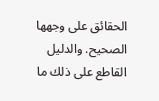الحقائق على وجهها الصحيح. والدليل القاطع على ذلك ما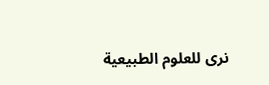نرى للعلوم الطبيعية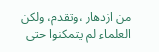من ازدهار ،وتقدم، ولكن العلماء لم يتمكنوا حتى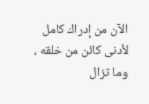الآن من إدراك كامل لأدنى كائن من خلقه ، وما تزال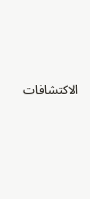الاكتشافات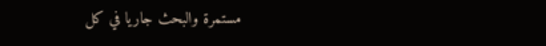مستمرة والبحث جاريا في كل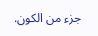جزء من الكون.